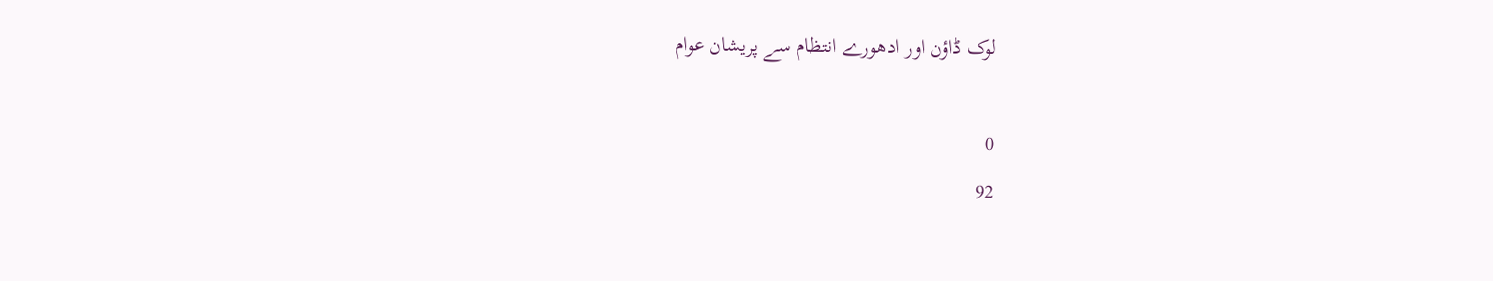لوک ڈاؤن اور ادھورے انتظام سے پریشان عوام

0
92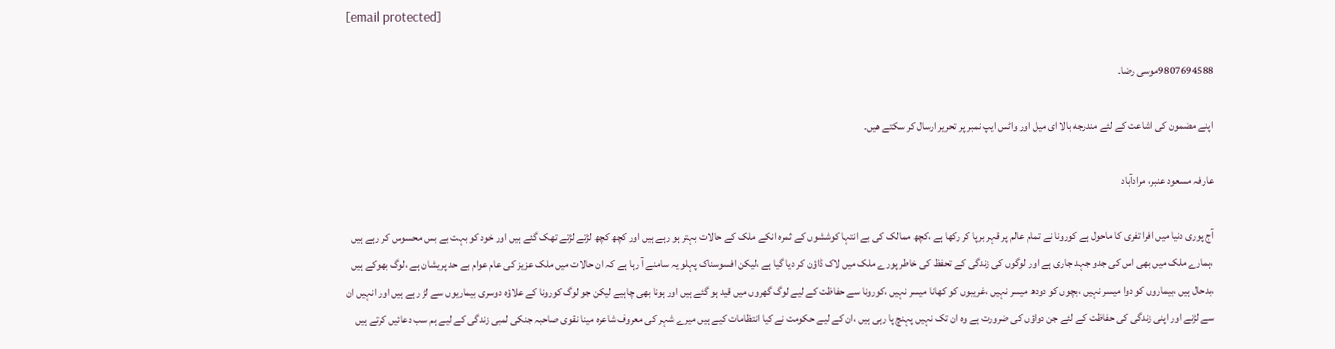[email protected]

9807694588موسی رضا۔

اپنے مضمون كی اشاعت كے لئے مندرجه بالا ای میل اور واٹس ایپ نمبر پر تحریر ارسال كر سكتے هیں۔

عارفہ مسعود عنبر، مرادآباد

آج پوری دنیا میں افرا تفری کا ماحول ہے کورونا نے تمام عالم پر قہر برپا کر رکھا ہے ،کچھ ممالک کی بے انتہا کوششوں کے ثمرہ انکے ملک کے حالات بہتر ہو رہے ہیں اور کچھ کچھ لڑتے لڑتے تھک گئے ہیں اور خود کو بہت بے بس محسوس کر رہے ہیں ،ہمارے ملک میں بھی اس کی جدو جہد جاری ہے اور لوگوں کی زندگی کے تحفظ کی خاطر پورے ملک میں لاک ڈاؤن کر دیا گیا ہے ،لیکن افسوسناک پہلو یہ سامنے آ رہا ہے کہ ان حالات میں ملک عزیز کی عام عوام بے حد پریشان ہے ،لوگ بھوکے ہیں ،بدحال ہیں ،بیماروں کو دوا میسر نہیں ،بچوں کو دودھ میسر نہیں ،غریبوں کو کھانا میسر نہیں ،کورونا سے حفاظت کے لیے لوگ گھروں میں قید ہو گئے ہیں اور ہونا بھی چاہیے لیکن جو لوگ کورونا کے علاؤہ دوسری بیماریوں سے لڑ رہے ہیں اور انہیں ان سے لڑنے اور اپنی زندگی کی حفاظت کے لئے جن دواؤں کی ضرورت ہے وہ ان تک نہیں پہنچ پا رہی ہیں ،ان کے لیے حکومت نے کیا انتظامات کیے ہیں میرے شہر کی معروف شاعرہ مینا نقوی صاحبہ جنکی لمبی زندگی کے لیے ہم سب دعائیں کرتے ہیں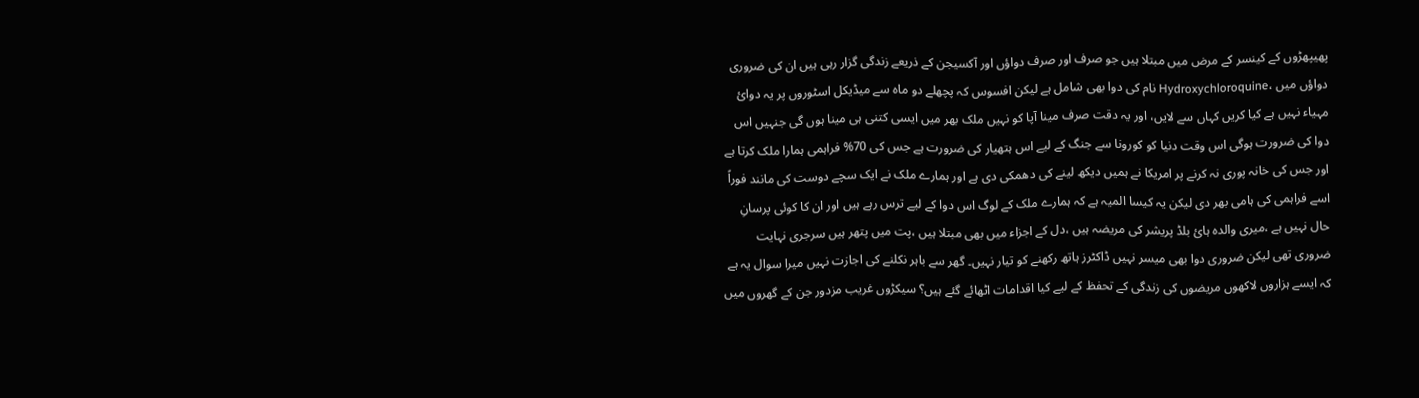پھیپھڑوں کے کینسر کے مرض میں مبتلا ہیں جو صرف اور صرف دواؤں اور آکسیجن کے ذریعے زندگی گزار رہی ہیں ان کی ضروری دواؤں میں ،Hydroxychloroquine نام کی دوا بھی شامل ہے لیکن افسوس کہ پچھلے دو ماہ سے میڈیکل اسٹوروں پر یہ دوائ مہیاء نہیں ہے کیا کریں کہاں سے لایں، اور یہ دقت صرف مینا آپا کو نہیں ملک بھر میں ایسی کتنی ہی مینا ہوں گی جنہیں اس دوا کی ضرورت ہوگی اس وقت دنیا کو کورونا سے جنگ کے لیے اس ہتھیار کی ضرورت ہے جس کی 70% فراہمی ہمارا ملک کرتا ہے اور جس کی خانہ پوری نہ کرنے پر امریکا نے ہمیں دیکھ لینے کی دھمکی دی ہے اور ہمارے ملک نے ایک سچے دوست کی مانند فوراً اسے فراہمی کی ہامی بھر دی لیکن یہ کیسا المیہ ہے کہ ہمارے ملک کے لوگ اس دوا کے لیے ترس رہے ہیں اور ان کا کوئی پرسانِ حال نہیں ہے ،میری والدہ ہائ بلڈ پریشر کی مریضہ ہیں ،دل کے اجزاء میں بھی مبتلا ہیں ،پت میں پتھر ہیں سرجری نہایت ضروری تھی لیکن ضروری دوا بھی میسر نہیں ڈاکٹرز ہاتھ رکھنے کو تیار نہیں۔ گھر سے باہر نکلنے کی اجازت نہیں میرا سوال یہ ہے کہ ایسے ہزاروں لاکھوں مریضوں کی زندگی کے تحفظ کے لیے کیا اقدامات اٹھائے گئے ہیں؟ سیکڑوں غریب مزدور جن کے گھروں میں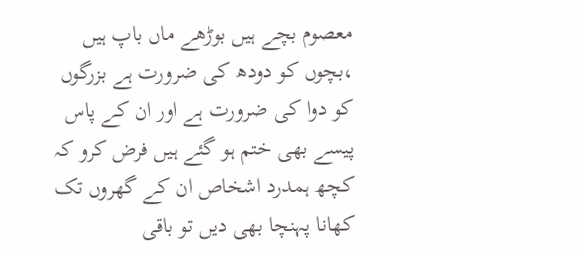معصوم بچے ہیں بوڑھے ماں باپ ہیں ،بچوں کو دودھ کی ضرورت ہے بزرگوں کو دوا کی ضرورت ہے اور ان کے پاس پیسے بھی ختم ہو گئے ہیں فرض کرو کہ کچھ ہمدرد اشخاص ان کے گھروں تک کھانا پہنچا بھی دیں تو باقی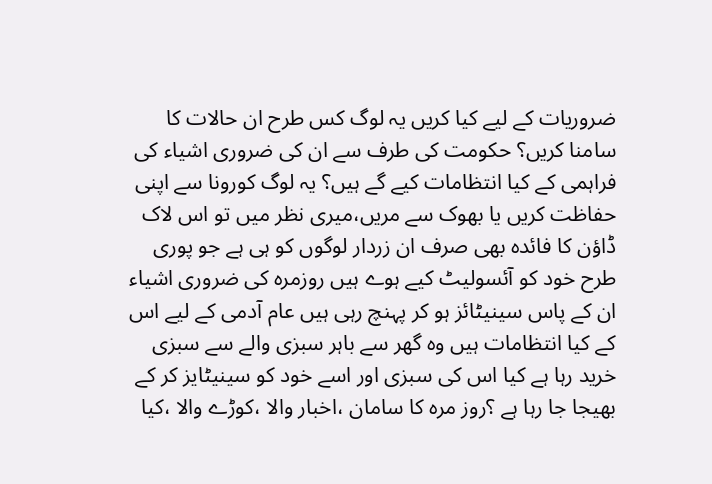ضروریات کے لیے کیا کریں یہ لوگ کس طرح ان حالات کا سامنا کریں؟ حکومت کی طرف سے ان کی ضروری اشیاء کی فراہمی کے کیا انتظامات کیے گے ہیں؟ یہ لوگ کورونا سے اپنی حفاظت کریں یا بھوک سے مریں،میری نظر میں تو اس لاک ڈاؤن کا فائدہ بھی صرف ان زردار لوگوں کو ہی ہے جو پوری طرح خود کو آئسولیٹ کیے ہوے ہیں روزمرہ کی ضروری اشیاء ان کے پاس سینیٹائز ہو کر پہنچ رہی ہیں عام آدمی کے لیے اس کے کیا انتظامات ہیں وہ گھر سے باہر سبزی والے سے سبزی خرید رہا ہے کیا اس کی سبزی اور اسے خود کو سینیٹایز کر کے بھیجا جا رہا ہے ؟روز مرہ کا سامان ،اخبار والا ،کوڑے والا ،کیا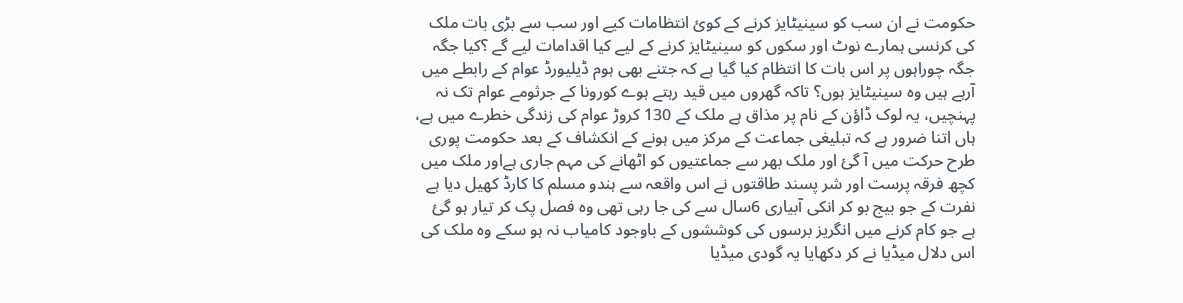حکومت نے ان سب کو سینیٹایز کرنے کے کوئ انتظامات کیے اور سب سے بڑی بات ملک کی کرنسی ہمارے نوٹ اور سکوں کو سینیٹایز کرنے کے لیے کیا اقدامات لیے گے ؟کیا جگہ جگہ چوراہوں پر اس بات کا انتظام کیا گیا ہے کہ جتنے بھی ہوم ڈیلیورڈ عوام کے رابطے میں آرہے ہیں وہ سینیٹایز ہوں؟ تاکہ گھروں میں قید رہتے ہوے کورونا کے جرثومے عوام تک نہ پہنچیں، یہ لوک ڈاؤن کے نام پر مذاق ہے ملک کے 130 کروڑ عوام کی زندگی خطرے میں ہے، ہاں اتنا ضرور ہے کہ تبلیغی جماعت کے مرکز میں ہونے کے انکشاف کے بعد حکومت پوری طرح حرکت میں آ گئ اور ملک بھر سے جماعتیوں کو اٹھانے کی مہم جاری ہےاور ملک میں کچھ فرقہ پرست اور شر پسند طاقتوں نے اس واقعہ سے ہندو مسلم کا کارڈ کھیل دیا ہے نفرت کے جو بیج بو کر انکی آبیاری 6سال سے کی جا رہی تھی وہ فصل پک کر تیار ہو گئ ہے جو کام کرنے میں انگریز برسوں کی کوششوں کے باوجود کامیاب نہ ہو سکے وہ ملک کی اس دلال میڈیا نے کر دکھایا یہ گودی میڈیا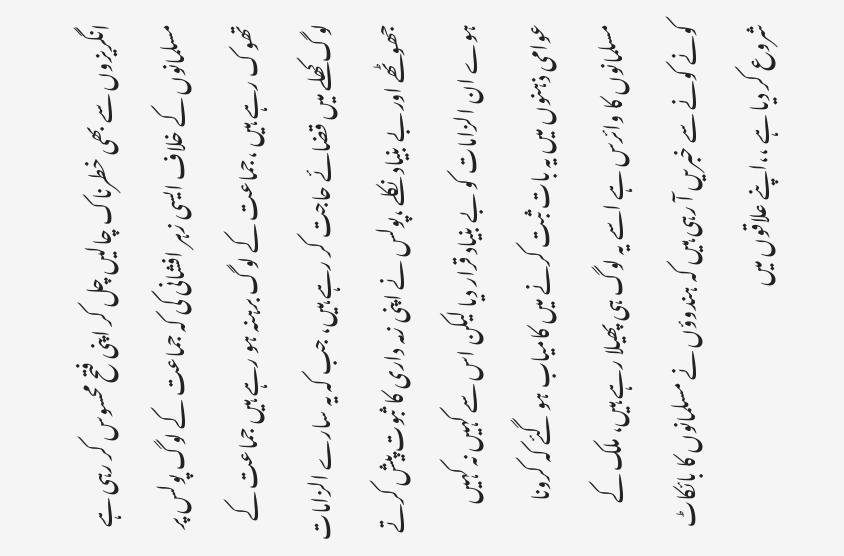انگریزوں سے بھی خطرناک چالیں چل کر اپنی فتح محسوس کر رہی ہے مسلمانوں کے خلاف ایسی زہر افشانی کی کہ جماعت کے لوگ پولس پر تھوک رہے ہیں ،جماعت کے لوگ برہنہ ہو رہے ہیں جماعت کے لوگ کھلے میں قضائے حاجت کر رہے ہیں، جب کہ یہ سارے الزامات جھوٹھے اور بے بنیاد نکلے ،پولس نے اپنی زمہ داری کا ثبوت پیش کرتے ہوے ان الزامات کو بے بنیاد قرار دیا لیکن اس سے کہیں نہ کہیں عوامی ذہنوں میں یہ بات ثبت کرنے میں کامیاب ہو گئے کہ کرونا مسلمانوں کا وائرس ہے اسے یہ لوگ ہی پھیلا رہے ہیں، ملک کے کونے کونے سے خبریں آ رہی ہیں کہ ہندوؤں نے مسلمانوں کا بائکاٹ شروع کر دیا ہے ،،اپنے علاقوں میں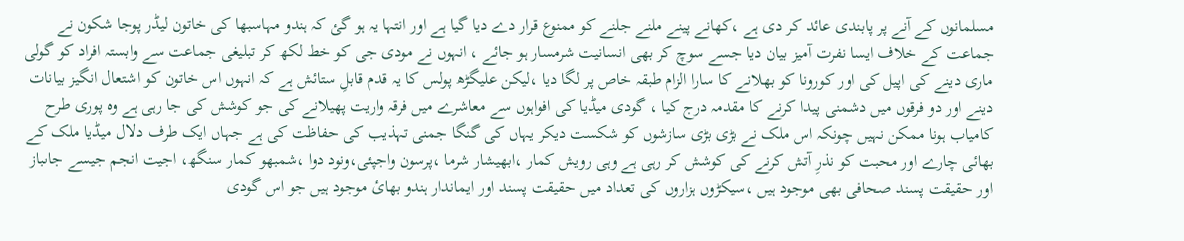مسلمانوں کے آنے پر پابندی عائد کر دی ہے ،کھانے پینے ملنے جلنے کو ممنوع قرار دے دیا گیا ہے اور انتہا یہ ہو گئ کہ ہندو مہاسبھا کی خاتون لیڈر پوجا شکون نے جماعت کے خلاف ایسا نفرت آمیز بیان دیا جسے سوچ کر بھی انسانیت شرمسار ہو جائے ، انہوں نے مودی جی کو خط لکھ کر تبلیغی جماعت سے وابستہ افراد کو گولی ماری دینے کی اپیل کی اور کورونا کو بھلانے کا سارا الزام طبقہ خاص پر لگا دیا ،لیکن علیگڑھ پولس کا یہ قدم قابلِ ستائش ہے کہ انہوں اس خاتون کو اشتعال انگیز بیانات دینے اور دو فرقوں میں دشمنی پیدا کرنے کا مقدمہ درج کیا ، گودی میڈیا کی افواہوں سے معاشرے میں فرقہ واریت پھیلانے کی جو کوشش کی جا رہی ہے وہ پوری طرح کامیاب ہونا ممکن نہیں چونکہ اس ملک نے بڑی بڑی سازشوں کو شکست دیکر یہاں کی گنگا جمنی تہذیب کی حفاظت کی ہے جہاں ایک طرف دلال میڈیا ملک کے بھائی چارے اور محبت کو نذرِ آتش کرنے کی کوشش کر رہی ہے وہی رویش کمار ،ابھیشار شرما ،پرسون واجپئی،ونود دوا ،شمبھو کمار سنگھ، اجیت انجم جیسے جاںباز اور حقیقت پسند صحافی بھی موجود ہیں ،سیکڑوں ہزاروں کی تعداد میں حقیقت پسند اور ایماندار ہندو بھائ موجود ہیں جو اس گودی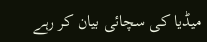میڈیا کی سچائی بیان کر رہے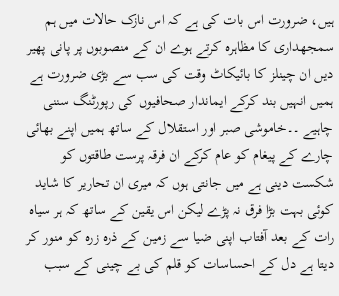ہیں، ضرورت اس بات کی ہے کہ اس نازک حالات میں ہم سمجھداری کا مظاہرہ کرتے ہوے ان کے منصوبوں پر پانی پھیر دیں ان چینلز کا بائیکاٹ وقت کی سب سے بڑی ضرورت ہے ہمیں انہیں بند کرکے ایماندار صحافیوں کی رپورٹنگ سننی چاہیے ۔۔خاموشی صبر اور استقلال کے ساتھ ہمیں اپنے بھائی چارے کے پیغام کو عام کرکے ان فرقہ پرست طاقتوں کو شکست دینی ہے میں جانتی ہوں کہ میری ان تحاریر کا شاید کوئی بہت بڑا فرق نہ پڑے لیکن اس یقین کے ساتھ کہ ہر سیاہ رات کے بعد آفتاب اپنی ضیا سے زمین کے ذرہ زرہ کو منور کر دیتا ہے دل کے احساسات کو قلم کی بے چینی کے سبب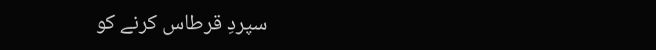سپردِ قرطاس کرنے کو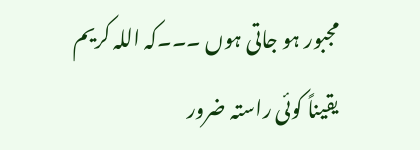مجبور ہو جاتی ہوں ۔۔۔کہ اللہ کریم یقیناً کوئی راستہ ضرور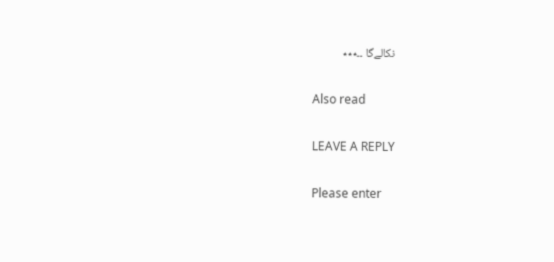نکالےگا ۔۔٭٭٭

Also read

LEAVE A REPLY

Please enter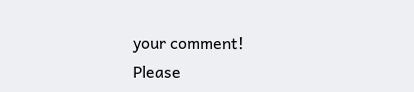your comment!
Please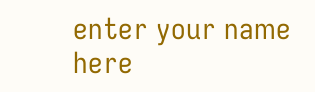enter your name here